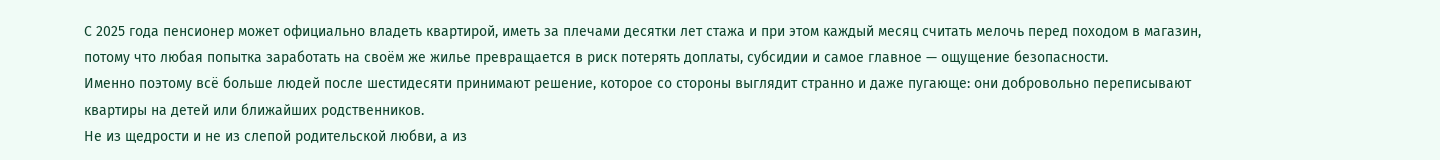С 2025 года пенсионер может официально владеть квартирой, иметь за плечами десятки лет стажа и при этом каждый месяц считать мелочь перед походом в магазин, потому что любая попытка заработать на своём же жилье превращается в риск потерять доплаты, субсидии и самое главное — ощущение безопасности.
Именно поэтому всё больше людей после шестидесяти принимают решение, которое со стороны выглядит странно и даже пугающе: они добровольно переписывают квартиры на детей или ближайших родственников.
Не из щедрости и не из слепой родительской любви, а из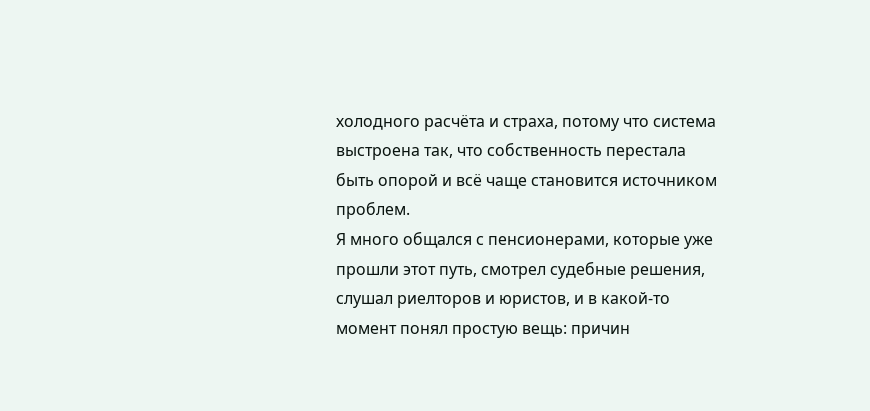холодного расчёта и страха, потому что система выстроена так, что собственность перестала быть опорой и всё чаще становится источником проблем.
Я много общался с пенсионерами, которые уже прошли этот путь, смотрел судебные решения, слушал риелторов и юристов, и в какой-то момент понял простую вещь: причин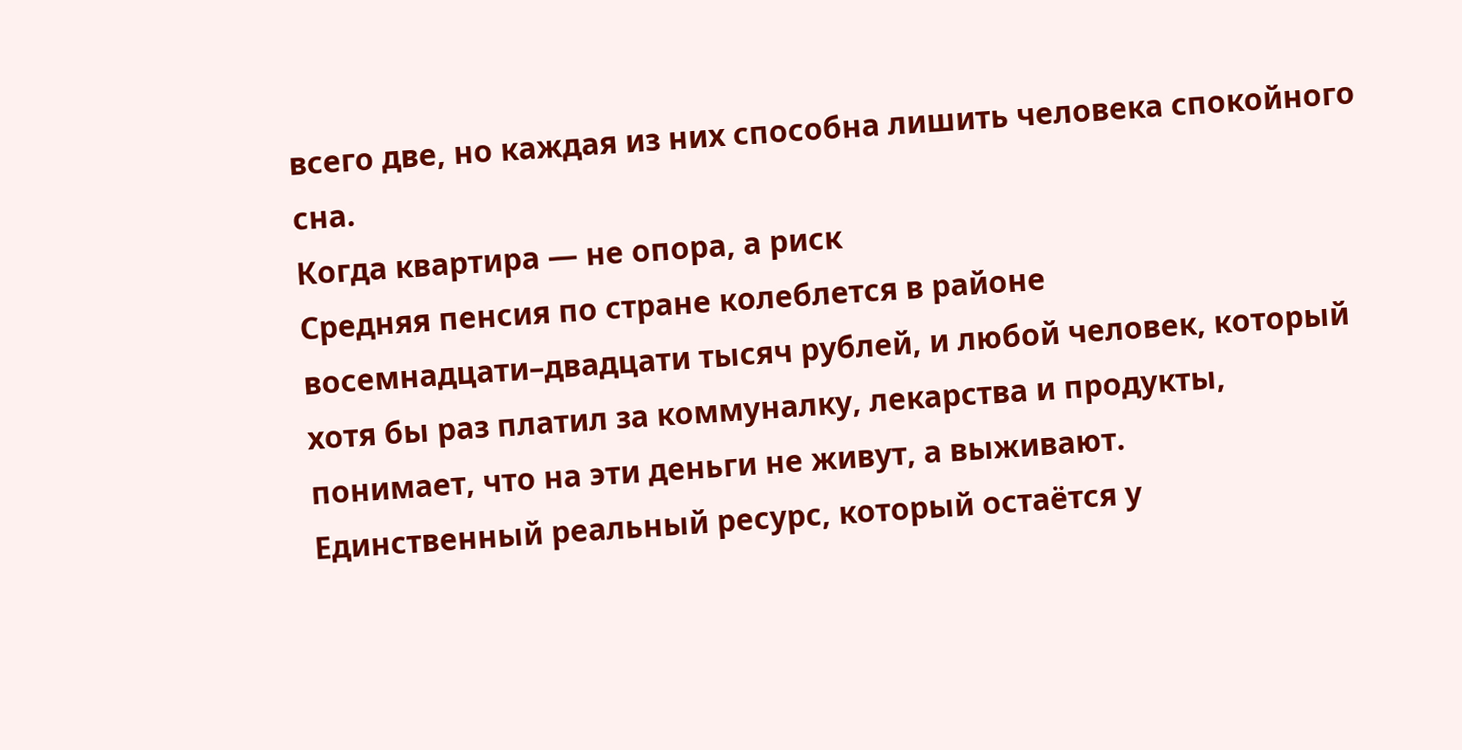всего две, но каждая из них способна лишить человека спокойного сна.
Когда квартира — не опора, а риск
Средняя пенсия по стране колеблется в районе восемнадцати–двадцати тысяч рублей, и любой человек, который хотя бы раз платил за коммуналку, лекарства и продукты, понимает, что на эти деньги не живут, а выживают.
Единственный реальный ресурс, который остаётся у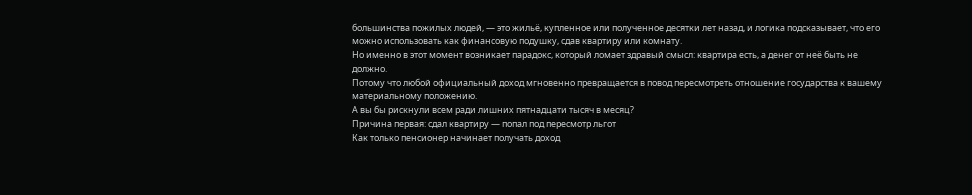большинства пожилых людей, — это жильё, купленное или полученное десятки лет назад, и логика подсказывает, что его можно использовать как финансовую подушку, сдав квартиру или комнату.
Но именно в этот момент возникает парадокс, который ломает здравый смысл: квартира есть, а денег от неё быть не должно.
Потому что любой официальный доход мгновенно превращается в повод пересмотреть отношение государства к вашему материальному положению.
А вы бы рискнули всем ради лишних пятнадцати тысяч в месяц?
Причина первая: сдал квартиру — попал под пересмотр льгот
Как только пенсионер начинает получать доход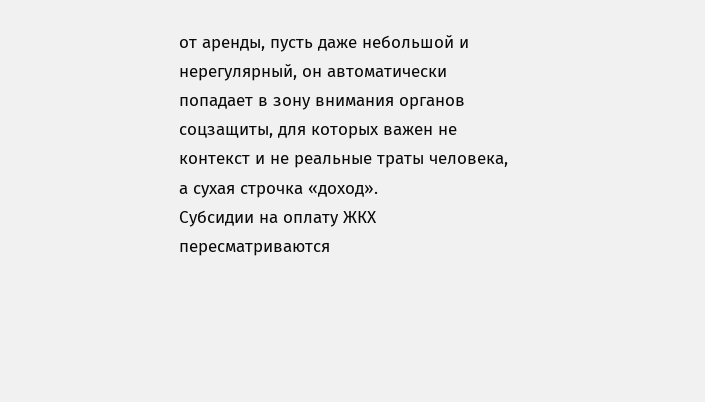от аренды, пусть даже небольшой и нерегулярный, он автоматически попадает в зону внимания органов соцзащиты, для которых важен не контекст и не реальные траты человека, а сухая строчка «доход».
Субсидии на оплату ЖКХ пересматриваются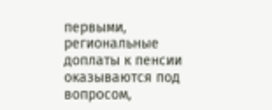первыми, региональные доплаты к пенсии оказываются под вопросом,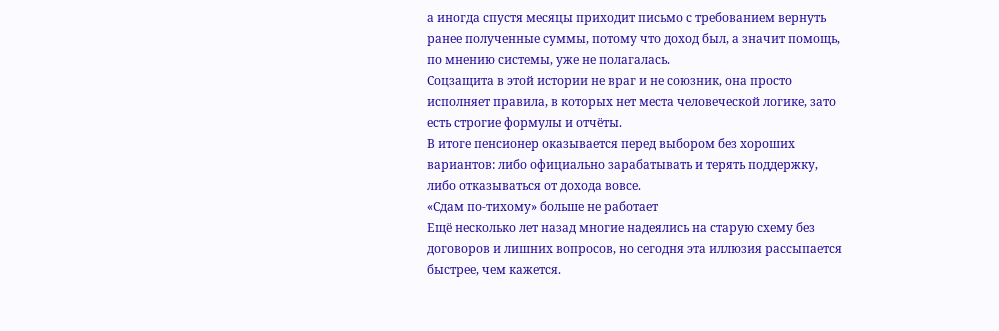а иногда спустя месяцы приходит письмо с требованием вернуть ранее полученные суммы, потому что доход был, а значит помощь, по мнению системы, уже не полагалась.
Соцзащита в этой истории не враг и не союзник, она просто исполняет правила, в которых нет места человеческой логике, зато есть строгие формулы и отчёты.
В итоге пенсионер оказывается перед выбором без хороших вариантов: либо официально зарабатывать и терять поддержку, либо отказываться от дохода вовсе.
«Сдам по-тихому» больше не работает
Ещё несколько лет назад многие надеялись на старую схему без договоров и лишних вопросов, но сегодня эта иллюзия рассыпается быстрее, чем кажется.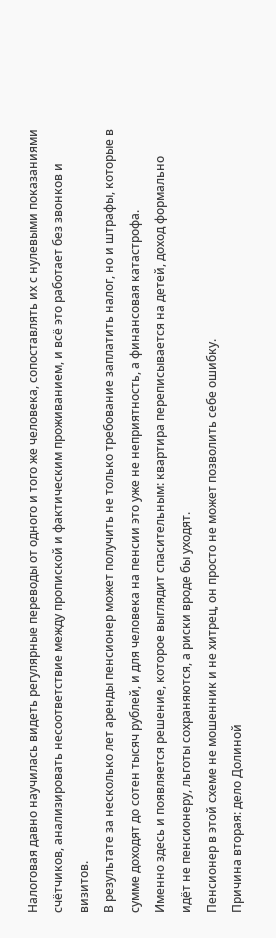Налоговая давно научилась видеть регулярные переводы от одного и того же человека, сопоставлять их с нулевыми показаниями счётчиков, анализировать несоответствие между пропиской и фактическим проживанием, и всё это работает без звонков и визитов.
В результате за несколько лет аренды пенсионер может получить не только требование заплатить налог, но и штрафы, которые в сумме доходят до сотен тысяч рублей, и для человека на пенсии это уже не неприятность, а финансовая катастрофа.
Именно здесь и появляется решение, которое выглядит спасительным: квартира переписывается на детей, доход формально идёт не пенсионеру, льготы сохраняются, а риски вроде бы уходят.
Пенсионер в этой схеме не мошенник и не хитрец, он просто не может позволить себе ошибку.
Причина вторая: дело Долиной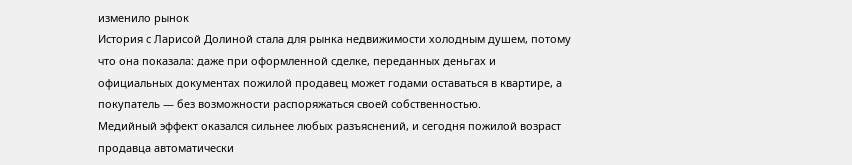изменило рынок
История с Ларисой Долиной стала для рынка недвижимости холодным душем, потому что она показала: даже при оформленной сделке, переданных деньгах и официальных документах пожилой продавец может годами оставаться в квартире, а покупатель — без возможности распоряжаться своей собственностью.
Медийный эффект оказался сильнее любых разъяснений, и сегодня пожилой возраст продавца автоматически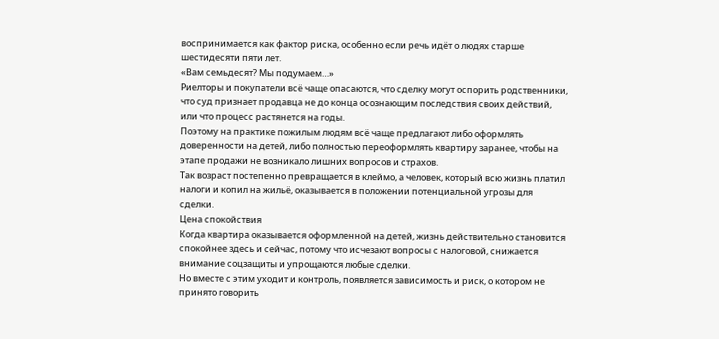воспринимается как фактор риска, особенно если речь идёт о людях старше шестидесяти пяти лет.
«Вам семьдесят? Мы подумаем…»
Риелторы и покупатели всё чаще опасаются, что сделку могут оспорить родственники, что суд признает продавца не до конца осознающим последствия своих действий, или что процесс растянется на годы.
Поэтому на практике пожилым людям всё чаще предлагают либо оформлять доверенности на детей, либо полностью переоформлять квартиру заранее, чтобы на этапе продажи не возникало лишних вопросов и страхов.
Так возраст постепенно превращается в клеймо, а человек, который всю жизнь платил налоги и копил на жильё, оказывается в положении потенциальной угрозы для сделки.
Цена спокойствия
Когда квартира оказывается оформленной на детей, жизнь действительно становится спокойнее здесь и сейчас, потому что исчезают вопросы с налоговой, снижается внимание соцзащиты и упрощаются любые сделки.
Но вместе с этим уходит и контроль, появляется зависимость и риск, о котором не принято говорить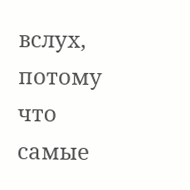вслух, потому что самые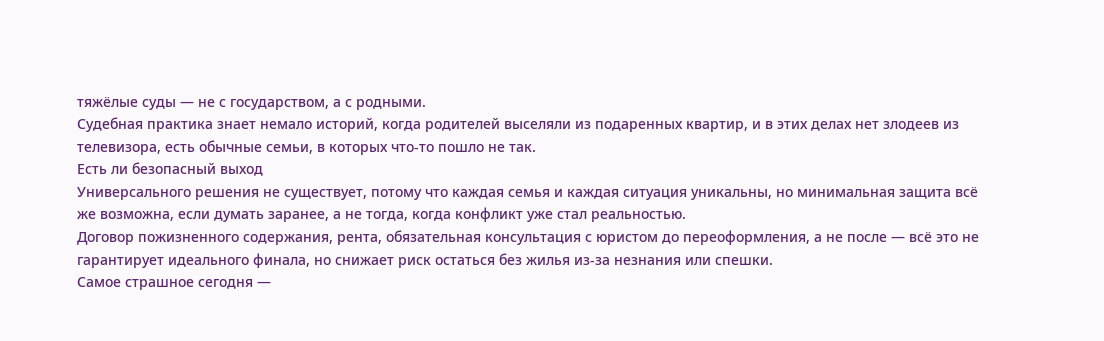тяжёлые суды — не с государством, а с родными.
Судебная практика знает немало историй, когда родителей выселяли из подаренных квартир, и в этих делах нет злодеев из телевизора, есть обычные семьи, в которых что-то пошло не так.
Есть ли безопасный выход
Универсального решения не существует, потому что каждая семья и каждая ситуация уникальны, но минимальная защита всё же возможна, если думать заранее, а не тогда, когда конфликт уже стал реальностью.
Договор пожизненного содержания, рента, обязательная консультация с юристом до переоформления, а не после — всё это не гарантирует идеального финала, но снижает риск остаться без жилья из-за незнания или спешки.
Самое страшное сегодня —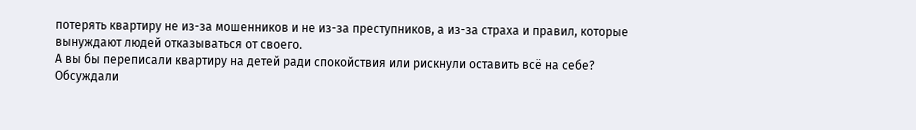потерять квартиру не из-за мошенников и не из-за преступников, а из-за страха и правил, которые вынуждают людей отказываться от своего.
А вы бы переписали квартиру на детей ради спокойствия или рискнули оставить всё на себе?
Обсуждали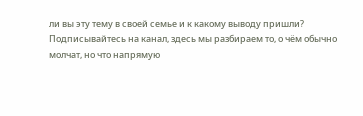ли вы эту тему в своей семье и к какому выводу пришли?
Подписывайтесь на канал, здесь мы разбираем то, о чём обычно молчат, но что напрямую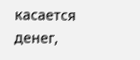касается денег,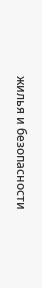жилья и безопасности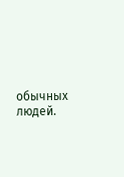обычных людей.